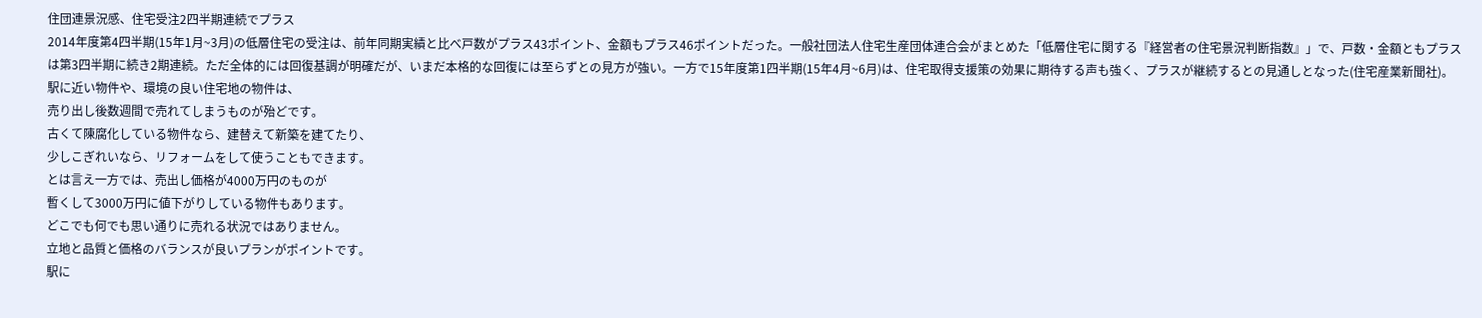住団連景況感、住宅受注2四半期連続でプラス
2014年度第4四半期(15年1月~3月)の低層住宅の受注は、前年同期実績と比べ戸数がプラス43ポイント、金額もプラス46ポイントだった。一般社団法人住宅生産団体連合会がまとめた「低層住宅に関する『経営者の住宅景況判断指数』」で、戸数・金額ともプラスは第3四半期に続き2期連続。ただ全体的には回復基調が明確だが、いまだ本格的な回復には至らずとの見方が強い。一方で15年度第1四半期(15年4月~6月)は、住宅取得支援策の効果に期待する声も強く、プラスが継続するとの見通しとなった(住宅産業新聞社)。
駅に近い物件や、環境の良い住宅地の物件は、
売り出し後数週間で売れてしまうものが殆どです。
古くて陳腐化している物件なら、建替えて新築を建てたり、
少しこぎれいなら、リフォームをして使うこともできます。
とは言え一方では、売出し価格が4000万円のものが
暫くして3000万円に値下がりしている物件もあります。
どこでも何でも思い通りに売れる状況ではありません。
立地と品質と価格のバランスが良いプランがポイントです。
駅に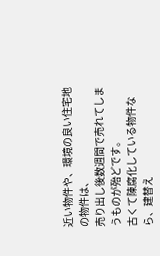近い物件や、環境の良い住宅地の物件は、
売り出し後数週間で売れてしまうものが殆どです。
古くて陳腐化している物件なら、建替え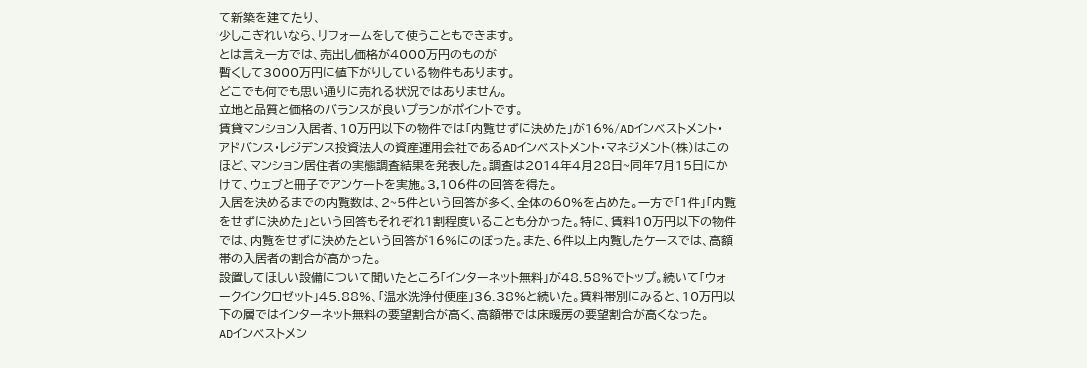て新築を建てたり、
少しこぎれいなら、リフォームをして使うこともできます。
とは言え一方では、売出し価格が4000万円のものが
暫くして3000万円に値下がりしている物件もあります。
どこでも何でも思い通りに売れる状況ではありません。
立地と品質と価格のバランスが良いプランがポイントです。
賃貸マンション入居者、10万円以下の物件では「内覧せずに決めた」が16%/ADインベストメント・
アドバンス・レジデンス投資法人の資産運用会社であるADインベストメント・マネジメント(株)はこのほど、マンション居住者の実態調査結果を発表した。調査は2014年4月28日~同年7月15日にかけて、ウェブと冊子でアンケートを実施。3,106件の回答を得た。
入居を決めるまでの内覧数は、2~5件という回答が多く、全体の60%を占めた。一方で「1件」「内覧をせずに決めた」という回答もそれぞれ1割程度いることも分かった。特に、賃料10万円以下の物件では、内覧をせずに決めたという回答が16%にのぼった。また、6件以上内覧したケースでは、高額帯の入居者の割合が高かった。
設置してほしい設備について聞いたところ「インターネット無料」が48.58%でトップ。続いて「ウォークインクロゼット」45.88%、「温水洗浄付便座」36.38%と続いた。賃料帯別にみると、10万円以下の層ではインターネット無料の要望割合が高く、高額帯では床暖房の要望割合が高くなった。
ADインベストメン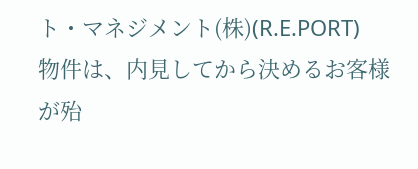ト・マネジメント(株)(R.E.PORT)
物件は、内見してから決めるお客様が殆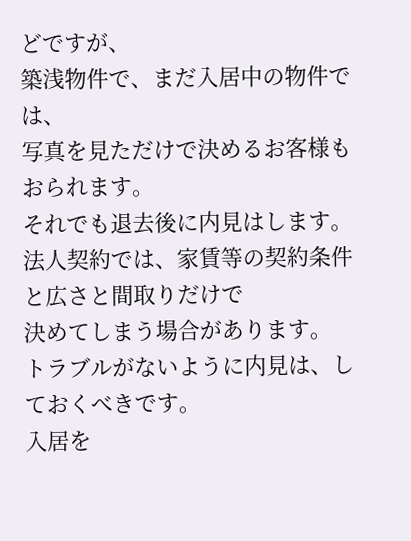どですが、
築浅物件で、まだ入居中の物件では、
写真を見ただけで決めるお客様もおられます。
それでも退去後に内見はします。
法人契約では、家賃等の契約条件と広さと間取りだけで
決めてしまう場合があります。
トラブルがないように内見は、しておくべきです。
入居を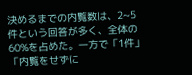決めるまでの内覧数は、2~5件という回答が多く、全体の60%を占めた。一方で「1件」「内覧をせずに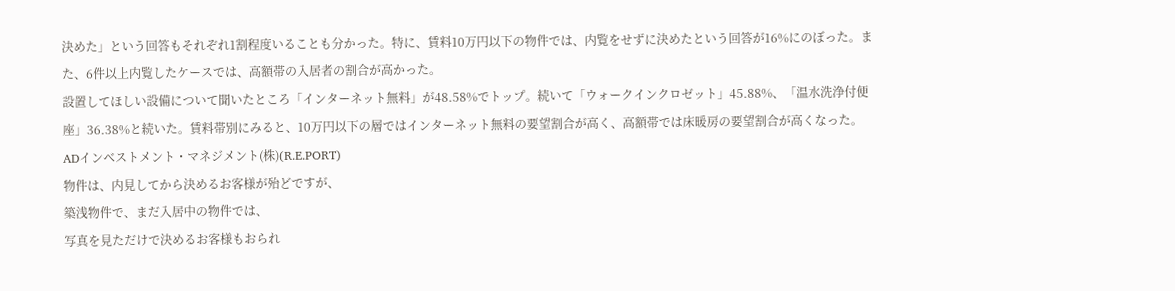決めた」という回答もそれぞれ1割程度いることも分かった。特に、賃料10万円以下の物件では、内覧をせずに決めたという回答が16%にのぼった。また、6件以上内覧したケースでは、高額帯の入居者の割合が高かった。
設置してほしい設備について聞いたところ「インターネット無料」が48.58%でトップ。続いて「ウォークインクロゼット」45.88%、「温水洗浄付便座」36.38%と続いた。賃料帯別にみると、10万円以下の層ではインターネット無料の要望割合が高く、高額帯では床暖房の要望割合が高くなった。
ADインベストメント・マネジメント(株)(R.E.PORT)
物件は、内見してから決めるお客様が殆どですが、
築浅物件で、まだ入居中の物件では、
写真を見ただけで決めるお客様もおられ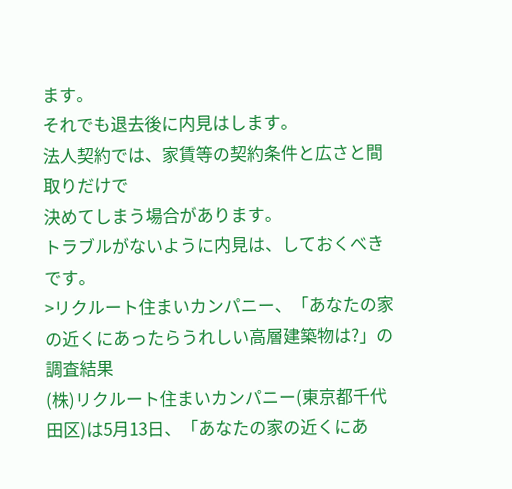ます。
それでも退去後に内見はします。
法人契約では、家賃等の契約条件と広さと間取りだけで
決めてしまう場合があります。
トラブルがないように内見は、しておくべきです。
>リクルート住まいカンパニー、「あなたの家の近くにあったらうれしい高層建築物は?」の調査結果
(株)リクルート住まいカンパニー(東京都千代田区)は5月13日、「あなたの家の近くにあ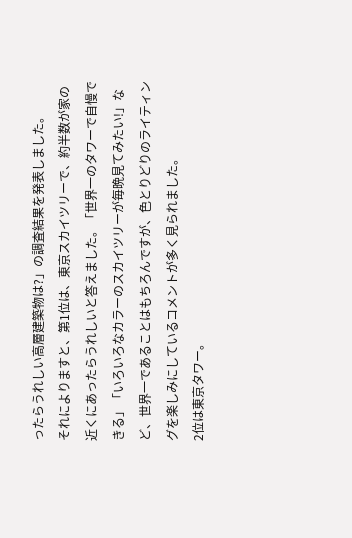ったらうれしい高層建築物は?」の調査結果を発表しました。
それによりますと、第1位は、東京スカイツリーで、約半数が家の近くにあったらうれしいと答えました。「世界一のタワーで自慢できる」「いろいろなカラーのスカイツリーが毎晩見てみたい!」など、世界一であることはもちろんですが、色とりどりのライティングを楽しみにしているコメントが多く見られました。
2位は東京タワー。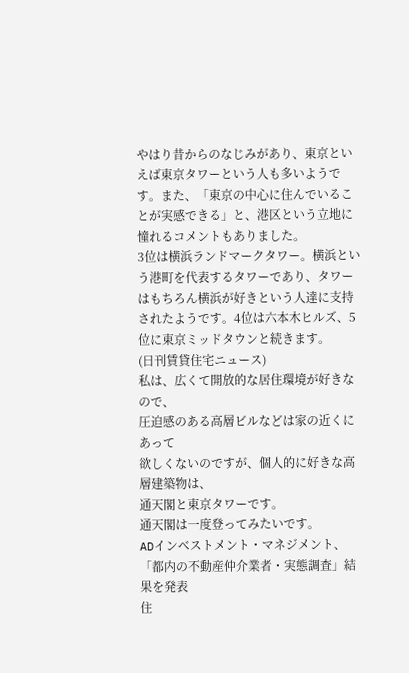やはり昔からのなじみがあり、東京といえば東京タワーという人も多いようです。また、「東京の中心に住んでいることが実感できる」と、港区という立地に憧れるコメントもありました。
3位は横浜ランドマークタワー。横浜という港町を代表するタワーであり、タワーはもちろん横浜が好きという人達に支持されたようです。4位は六本木ヒルズ、5位に東京ミッドタウンと続きます。
(日刊賃貸住宅ニュース)
私は、広くて開放的な居住環境が好きなので、
圧迫感のある高層ビルなどは家の近くにあって
欲しくないのですが、個人的に好きな高層建築物は、
通天閣と東京タワーです。
通天閣は一度登ってみたいです。
ADインベストメント・マネジメント、「都内の不動産仲介業者・実態調査」結果を発表
住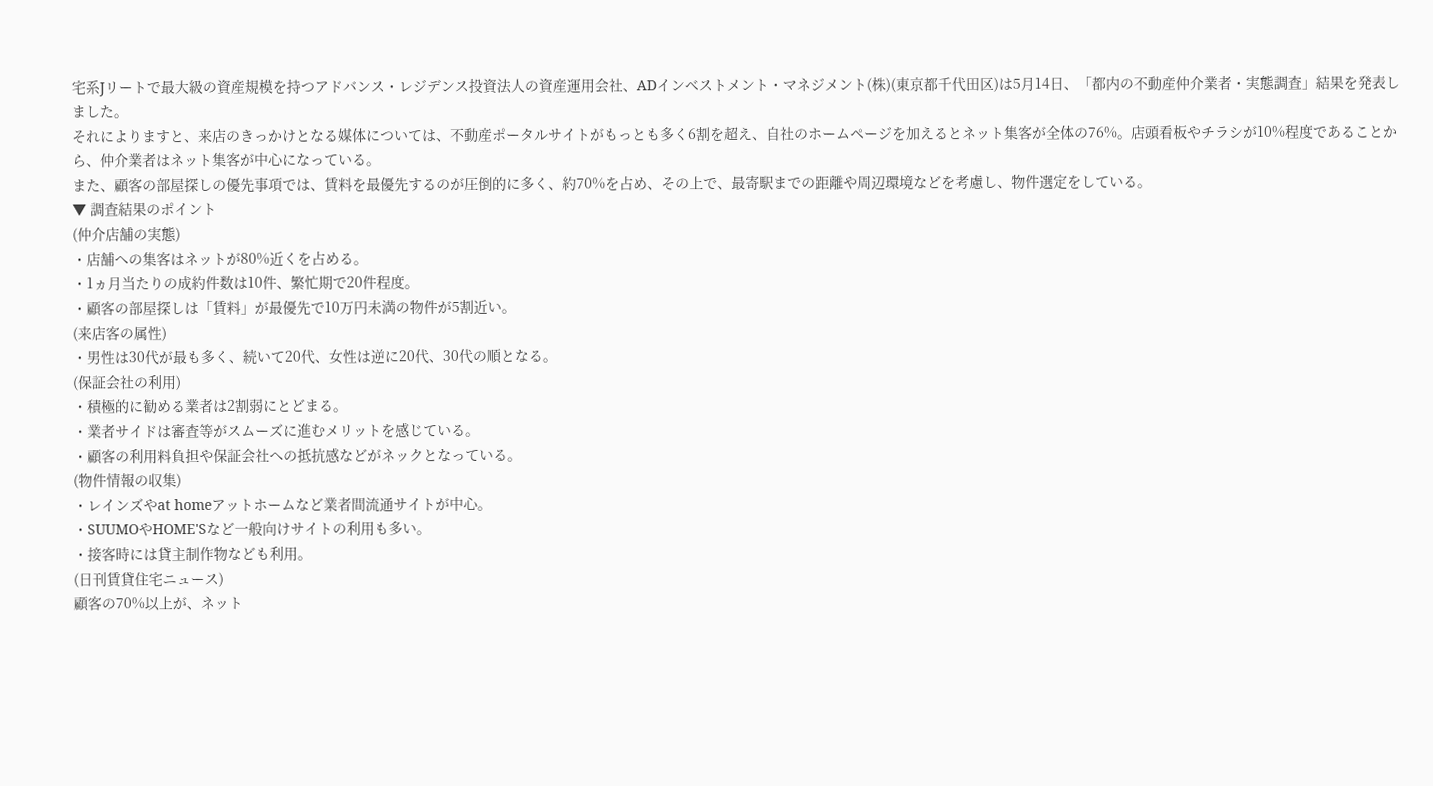宅系Jリートで最大級の資産規模を持つアドバンス・レジデンス投資法人の資産運用会社、ADインベストメント・マネジメント(株)(東京都千代田区)は5月14日、「都内の不動産仲介業者・実態調査」結果を発表しました。
それによりますと、来店のきっかけとなる媒体については、不動産ポータルサイトがもっとも多く6割を超え、自社のホームページを加えるとネット集客が全体の76%。店頭看板やチラシが10%程度であることから、仲介業者はネット集客が中心になっている。
また、顧客の部屋探しの優先事項では、賃料を最優先するのが圧倒的に多く、約70%を占め、その上で、最寄駅までの距離や周辺環境などを考慮し、物件選定をしている。
▼ 調査結果のポイント
(仲介店舗の実態)
・店舗への集客はネットが80%近くを占める。
・1ヵ月当たりの成約件数は10件、繁忙期で20件程度。
・顧客の部屋探しは「賃料」が最優先で10万円未満の物件が5割近い。
(来店客の属性)
・男性は30代が最も多く、続いて20代、女性は逆に20代、30代の順となる。
(保証会社の利用)
・積極的に勧める業者は2割弱にとどまる。
・業者サイドは審査等がスムーズに進むメリットを感じている。
・顧客の利用料負担や保証会社への抵抗感などがネックとなっている。
(物件情報の収集)
・レインズやat homeアットホームなど業者間流通サイトが中心。
・SUUMOやHOME'Sなど一般向けサイトの利用も多い。
・接客時には貸主制作物なども利用。
(日刊賃貸住宅ニュース)
顧客の70%以上が、ネット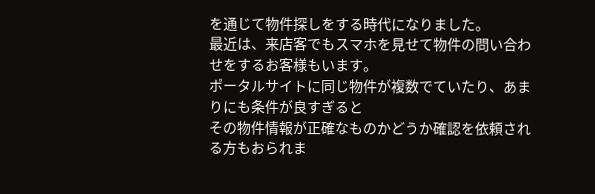を通じて物件探しをする時代になりました。
最近は、来店客でもスマホを見せて物件の問い合わせをするお客様もいます。
ポータルサイトに同じ物件が複数でていたり、あまりにも条件が良すぎると
その物件情報が正確なものかどうか確認を依頼される方もおられま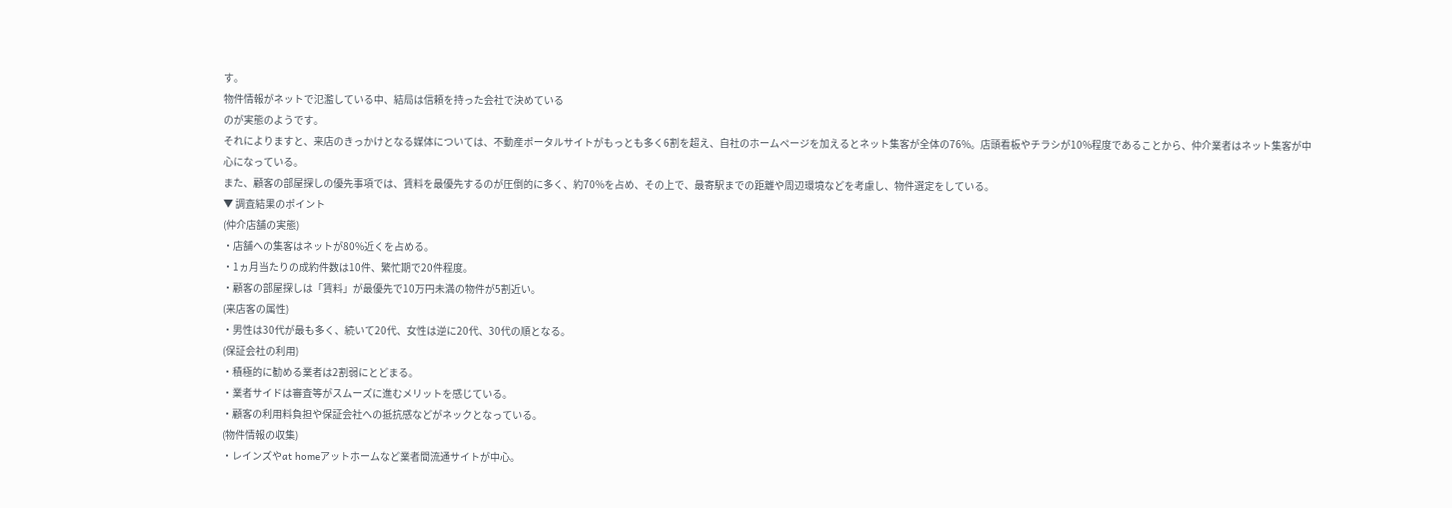す。
物件情報がネットで氾濫している中、結局は信頼を持った会社で決めている
のが実態のようです。
それによりますと、来店のきっかけとなる媒体については、不動産ポータルサイトがもっとも多く6割を超え、自社のホームページを加えるとネット集客が全体の76%。店頭看板やチラシが10%程度であることから、仲介業者はネット集客が中心になっている。
また、顧客の部屋探しの優先事項では、賃料を最優先するのが圧倒的に多く、約70%を占め、その上で、最寄駅までの距離や周辺環境などを考慮し、物件選定をしている。
▼ 調査結果のポイント
(仲介店舗の実態)
・店舗への集客はネットが80%近くを占める。
・1ヵ月当たりの成約件数は10件、繁忙期で20件程度。
・顧客の部屋探しは「賃料」が最優先で10万円未満の物件が5割近い。
(来店客の属性)
・男性は30代が最も多く、続いて20代、女性は逆に20代、30代の順となる。
(保証会社の利用)
・積極的に勧める業者は2割弱にとどまる。
・業者サイドは審査等がスムーズに進むメリットを感じている。
・顧客の利用料負担や保証会社への抵抗感などがネックとなっている。
(物件情報の収集)
・レインズやat homeアットホームなど業者間流通サイトが中心。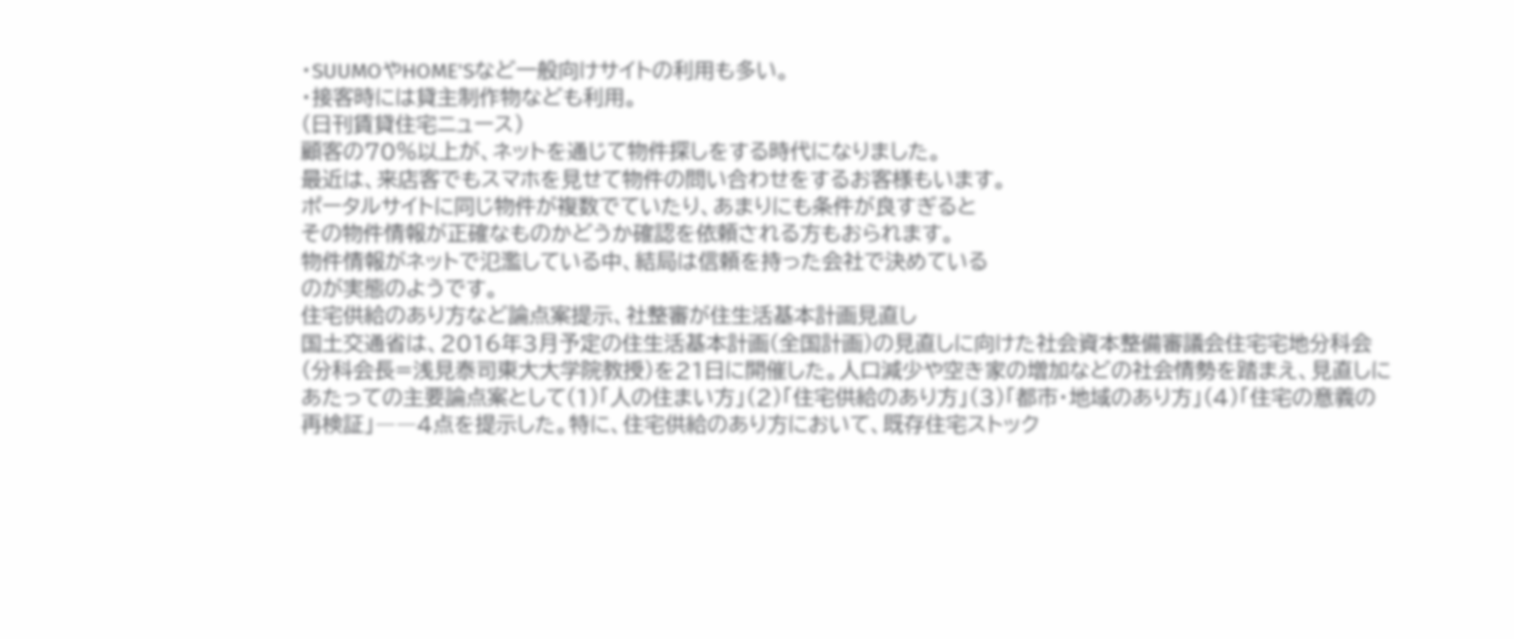・SUUMOやHOME'Sなど一般向けサイトの利用も多い。
・接客時には貸主制作物なども利用。
(日刊賃貸住宅ニュース)
顧客の70%以上が、ネットを通じて物件探しをする時代になりました。
最近は、来店客でもスマホを見せて物件の問い合わせをするお客様もいます。
ポータルサイトに同じ物件が複数でていたり、あまりにも条件が良すぎると
その物件情報が正確なものかどうか確認を依頼される方もおられます。
物件情報がネットで氾濫している中、結局は信頼を持った会社で決めている
のが実態のようです。
住宅供給のあり方など論点案提示、社整審が住生活基本計画見直し
国土交通省は、2016年3月予定の住生活基本計画(全国計画)の見直しに向けた社会資本整備審議会住宅宅地分科会(分科会長=浅見泰司東大大学院教授)を21日に開催した。人口減少や空き家の増加などの社会情勢を踏まえ、見直しにあたっての主要論点案として(1)「人の住まい方」(2)「住宅供給のあり方」(3)「都市・地域のあり方」(4)「住宅の意義の再検証」――4点を提示した。特に、住宅供給のあり方において、既存住宅ストック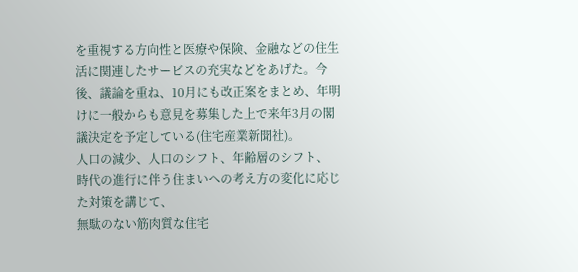を重視する方向性と医療や保険、金融などの住生活に関連したサービスの充実などをあげた。今後、議論を重ね、10月にも改正案をまとめ、年明けに一般からも意見を募集した上で来年3月の閣議決定を予定している(住宅産業新聞社)。
人口の減少、人口のシフト、年齢層のシフト、
時代の進行に伴う住まいへの考え方の変化に応じた対策を講じて、
無駄のない筋肉質な住宅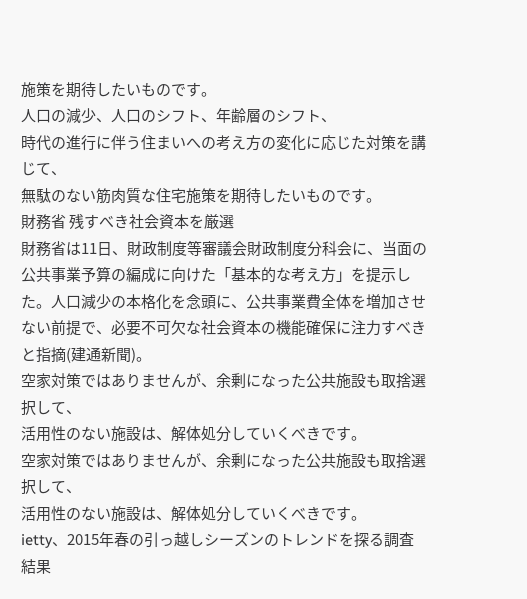施策を期待したいものです。
人口の減少、人口のシフト、年齢層のシフト、
時代の進行に伴う住まいへの考え方の変化に応じた対策を講じて、
無駄のない筋肉質な住宅施策を期待したいものです。
財務省 残すべき社会資本を厳選
財務省は11日、財政制度等審議会財政制度分科会に、当面の公共事業予算の編成に向けた「基本的な考え方」を提示した。人口減少の本格化を念頭に、公共事業費全体を増加させない前提で、必要不可欠な社会資本の機能確保に注力すべきと指摘(建通新聞)。
空家対策ではありませんが、余剰になった公共施設も取捨選択して、
活用性のない施設は、解体処分していくべきです。
空家対策ではありませんが、余剰になった公共施設も取捨選択して、
活用性のない施設は、解体処分していくべきです。
ietty、2015年春の引っ越しシーズンのトレンドを探る調査結果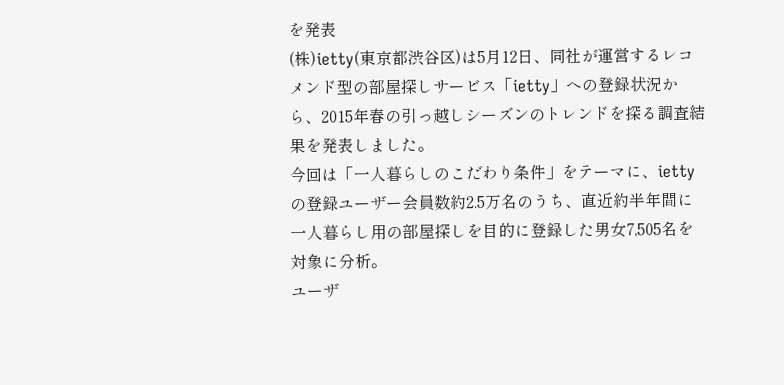を発表
(株)ietty(東京都渋谷区)は5月12日、同社が運営するレコメンド型の部屋探しサービス「ietty」への登録状況から、2015年春の引っ越しシーズンのトレンドを探る調査結果を発表しました。
今回は「一人暮らしのこだわり条件」をテーマに、iettyの登録ユーザー会員数約2.5万名のうち、直近約半年間に一人暮らし用の部屋探しを目的に登録した男女7,505名を対象に分析。
ユーザ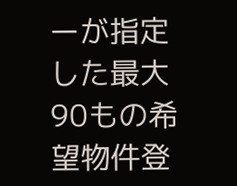ーが指定した最大90もの希望物件登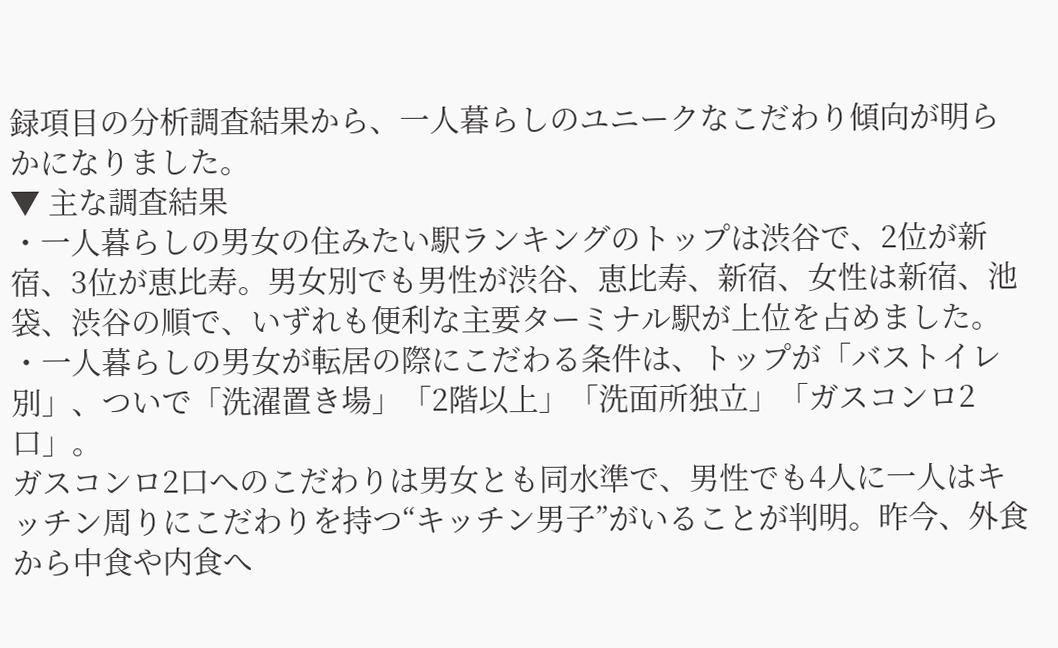録項目の分析調査結果から、一人暮らしのユニークなこだわり傾向が明らかになりました。
▼ 主な調査結果
・一人暮らしの男女の住みたい駅ランキングのトップは渋谷で、2位が新宿、3位が恵比寿。男女別でも男性が渋谷、恵比寿、新宿、女性は新宿、池袋、渋谷の順で、いずれも便利な主要ターミナル駅が上位を占めました。
・一人暮らしの男女が転居の際にこだわる条件は、トップが「バストイレ別」、ついで「洗濯置き場」「2階以上」「洗面所独立」「ガスコンロ2口」。
ガスコンロ2口へのこだわりは男女とも同水準で、男性でも4人に一人はキッチン周りにこだわりを持つ“キッチン男子”がいることが判明。昨今、外食から中食や内食へ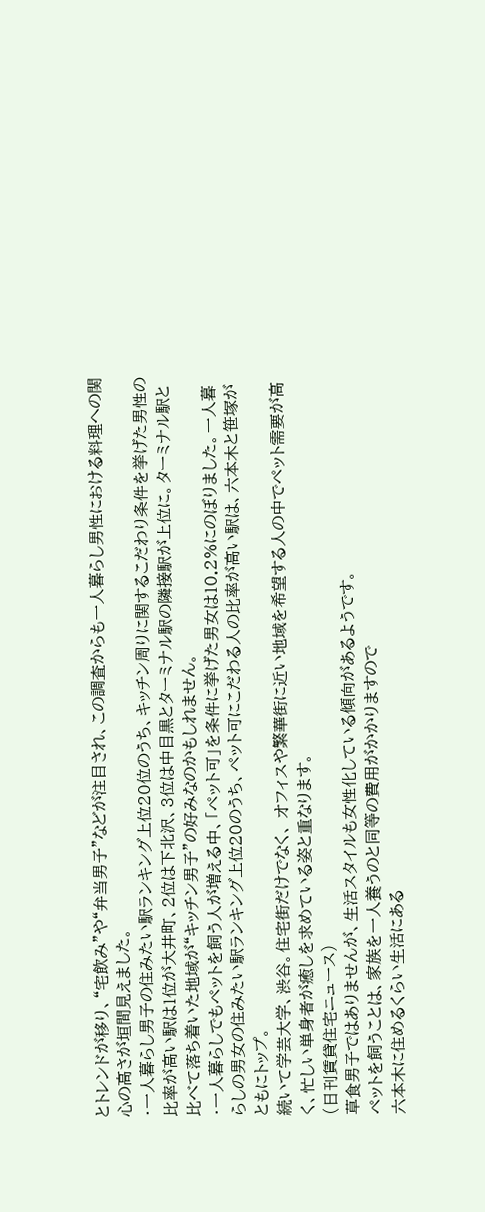とトレンドが移り、“宅飲み”や“弁当男子”などが注目され、この調査からも一人暮らし男性における料理への関心の高さが垣間見えました。
・一人暮らし男子の住みたい駅ランキング上位20位のうち、キッチン周りに関するこだわり条件を挙げた男性の比率が高い駅は1位が大井町、2位は下北沢、3位は中目黒とターミナル駅の隣接駅が上位に。ターミナル駅と比べて落ち着いた地域が“キッチン男子”の好みなのかもしれません。
・一人暮らしでもペットを飼う人が増える中、「ペット可」を条件に挙げた男女は10.2%にのぼりました。一人暮らしの男女の住みたい駅ランキング上位20のうち、ペット可にこだわる人の比率が高い駅は、六本木と笹塚がともにトップ。
続いて学芸大学、渋谷。住宅街だけでなく、 オフィスや繁華街に近い地域を希望する人の中でペット需要が高く、忙しい単身者が癒しを求めている姿と重なります。
(日刊賃貸住宅ニュース)
草食男子ではありませんが、生活スタイルも女性化している傾向があるようです。
ペットを飼うことは、家族を一人養うのと同等の費用がかかりますので
六本木に住めるくらい生活にある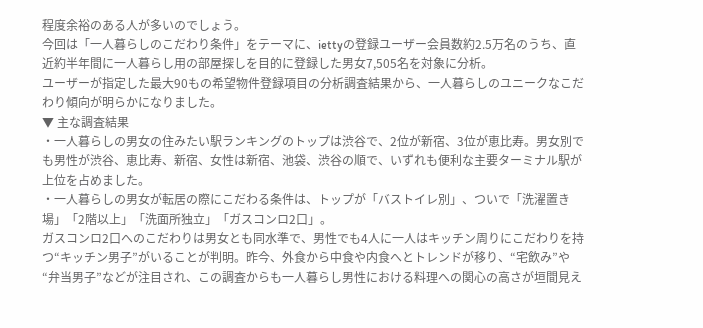程度余裕のある人が多いのでしょう。
今回は「一人暮らしのこだわり条件」をテーマに、iettyの登録ユーザー会員数約2.5万名のうち、直近約半年間に一人暮らし用の部屋探しを目的に登録した男女7,505名を対象に分析。
ユーザーが指定した最大90もの希望物件登録項目の分析調査結果から、一人暮らしのユニークなこだわり傾向が明らかになりました。
▼ 主な調査結果
・一人暮らしの男女の住みたい駅ランキングのトップは渋谷で、2位が新宿、3位が恵比寿。男女別でも男性が渋谷、恵比寿、新宿、女性は新宿、池袋、渋谷の順で、いずれも便利な主要ターミナル駅が上位を占めました。
・一人暮らしの男女が転居の際にこだわる条件は、トップが「バストイレ別」、ついで「洗濯置き場」「2階以上」「洗面所独立」「ガスコンロ2口」。
ガスコンロ2口へのこだわりは男女とも同水準で、男性でも4人に一人はキッチン周りにこだわりを持つ“キッチン男子”がいることが判明。昨今、外食から中食や内食へとトレンドが移り、“宅飲み”や“弁当男子”などが注目され、この調査からも一人暮らし男性における料理への関心の高さが垣間見え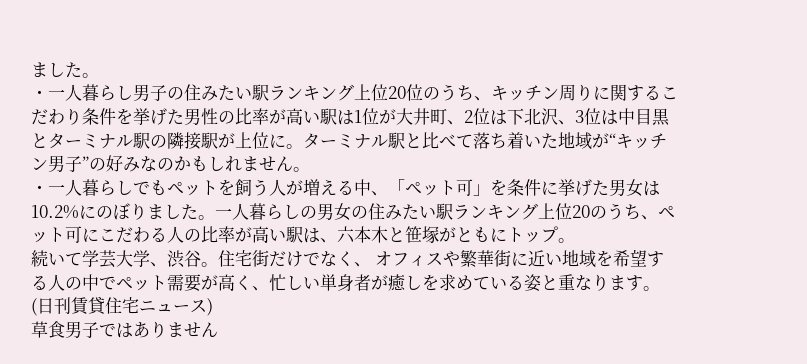ました。
・一人暮らし男子の住みたい駅ランキング上位20位のうち、キッチン周りに関するこだわり条件を挙げた男性の比率が高い駅は1位が大井町、2位は下北沢、3位は中目黒とターミナル駅の隣接駅が上位に。ターミナル駅と比べて落ち着いた地域が“キッチン男子”の好みなのかもしれません。
・一人暮らしでもペットを飼う人が増える中、「ペット可」を条件に挙げた男女は10.2%にのぼりました。一人暮らしの男女の住みたい駅ランキング上位20のうち、ペット可にこだわる人の比率が高い駅は、六本木と笹塚がともにトップ。
続いて学芸大学、渋谷。住宅街だけでなく、 オフィスや繁華街に近い地域を希望する人の中でペット需要が高く、忙しい単身者が癒しを求めている姿と重なります。
(日刊賃貸住宅ニュース)
草食男子ではありません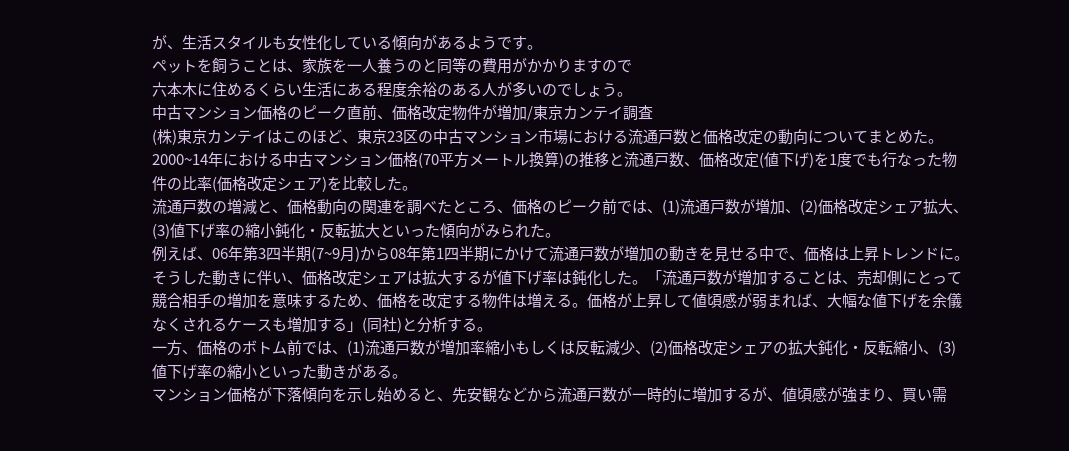が、生活スタイルも女性化している傾向があるようです。
ペットを飼うことは、家族を一人養うのと同等の費用がかかりますので
六本木に住めるくらい生活にある程度余裕のある人が多いのでしょう。
中古マンション価格のピーク直前、価格改定物件が増加/東京カンテイ調査
(株)東京カンテイはこのほど、東京23区の中古マンション市場における流通戸数と価格改定の動向についてまとめた。2000~14年における中古マンション価格(70平方メートル換算)の推移と流通戸数、価格改定(値下げ)を1度でも行なった物件の比率(価格改定シェア)を比較した。
流通戸数の増減と、価格動向の関連を調べたところ、価格のピーク前では、(1)流通戸数が増加、(2)価格改定シェア拡大、(3)値下げ率の縮小鈍化・反転拡大といった傾向がみられた。
例えば、06年第3四半期(7~9月)から08年第1四半期にかけて流通戸数が増加の動きを見せる中で、価格は上昇トレンドに。そうした動きに伴い、価格改定シェアは拡大するが値下げ率は鈍化した。「流通戸数が増加することは、売却側にとって競合相手の増加を意味するため、価格を改定する物件は増える。価格が上昇して値頃感が弱まれば、大幅な値下げを余儀なくされるケースも増加する」(同社)と分析する。
一方、価格のボトム前では、(1)流通戸数が増加率縮小もしくは反転減少、(2)価格改定シェアの拡大鈍化・反転縮小、(3)値下げ率の縮小といった動きがある。
マンション価格が下落傾向を示し始めると、先安観などから流通戸数が一時的に増加するが、値頃感が強まり、買い需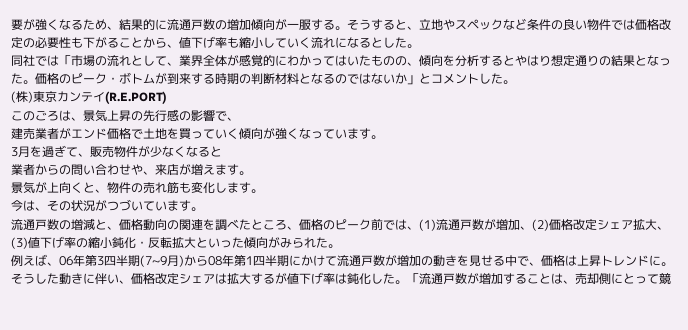要が強くなるため、結果的に流通戸数の増加傾向が一服する。そうすると、立地やスペックなど条件の良い物件では価格改定の必要性も下がることから、値下げ率も縮小していく流れになるとした。
同社では「市場の流れとして、業界全体が感覚的にわかってはいたものの、傾向を分析するとやはり想定通りの結果となった。価格のピーク・ボトムが到来する時期の判断材料となるのではないか」とコメントした。
(株)東京カンテイ(R.E.PORT)
このごろは、景気上昇の先行感の影響で、
建売業者がエンド価格で土地を買っていく傾向が強くなっています。
3月を過ぎて、販売物件が少なくなると
業者からの問い合わせや、来店が増えます。
景気が上向くと、物件の売れ筋も変化します。
今は、その状況がつづいています。
流通戸数の増減と、価格動向の関連を調べたところ、価格のピーク前では、(1)流通戸数が増加、(2)価格改定シェア拡大、(3)値下げ率の縮小鈍化・反転拡大といった傾向がみられた。
例えば、06年第3四半期(7~9月)から08年第1四半期にかけて流通戸数が増加の動きを見せる中で、価格は上昇トレンドに。そうした動きに伴い、価格改定シェアは拡大するが値下げ率は鈍化した。「流通戸数が増加することは、売却側にとって競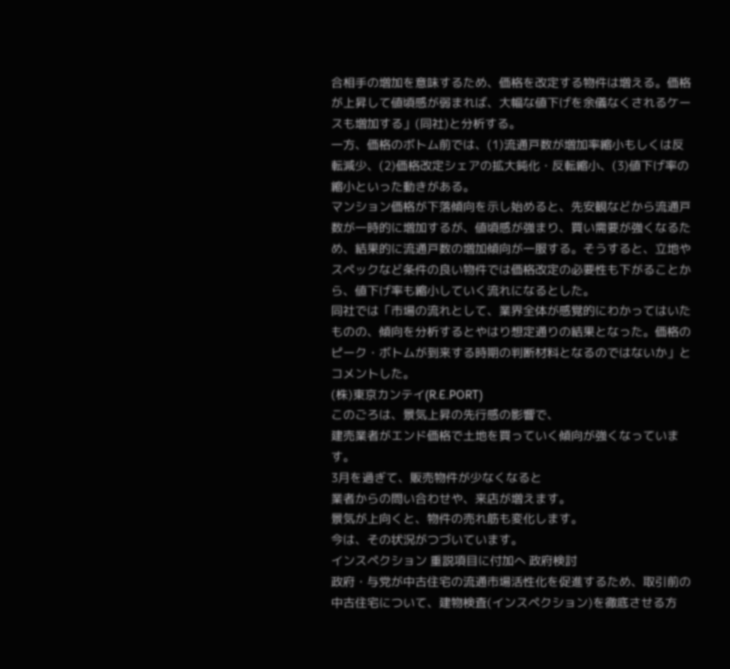合相手の増加を意味するため、価格を改定する物件は増える。価格が上昇して値頃感が弱まれば、大幅な値下げを余儀なくされるケースも増加する」(同社)と分析する。
一方、価格のボトム前では、(1)流通戸数が増加率縮小もしくは反転減少、(2)価格改定シェアの拡大鈍化・反転縮小、(3)値下げ率の縮小といった動きがある。
マンション価格が下落傾向を示し始めると、先安観などから流通戸数が一時的に増加するが、値頃感が強まり、買い需要が強くなるため、結果的に流通戸数の増加傾向が一服する。そうすると、立地やスペックなど条件の良い物件では価格改定の必要性も下がることから、値下げ率も縮小していく流れになるとした。
同社では「市場の流れとして、業界全体が感覚的にわかってはいたものの、傾向を分析するとやはり想定通りの結果となった。価格のピーク・ボトムが到来する時期の判断材料となるのではないか」とコメントした。
(株)東京カンテイ(R.E.PORT)
このごろは、景気上昇の先行感の影響で、
建売業者がエンド価格で土地を買っていく傾向が強くなっています。
3月を過ぎて、販売物件が少なくなると
業者からの問い合わせや、来店が増えます。
景気が上向くと、物件の売れ筋も変化します。
今は、その状況がつづいています。
インスペクション 重説項目に付加へ 政府検討
政府・与党が中古住宅の流通市場活性化を促進するため、取引前の中古住宅について、建物検査(インスペクション)を徹底させる方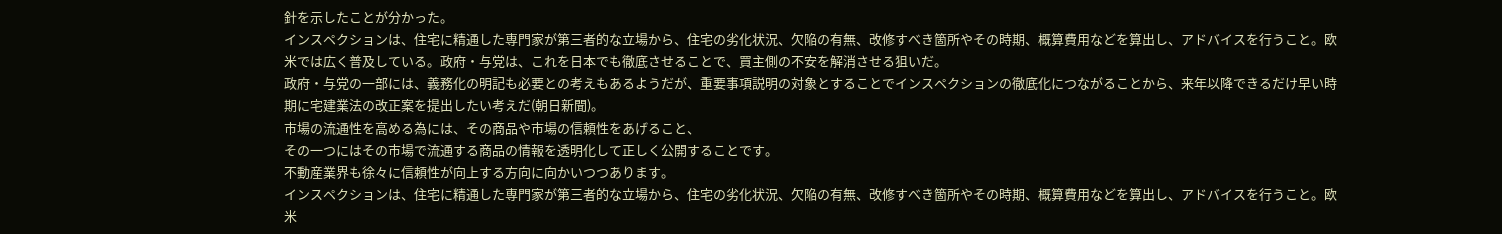針を示したことが分かった。
インスペクションは、住宅に精通した専門家が第三者的な立場から、住宅の劣化状況、欠陥の有無、改修すべき箇所やその時期、概算費用などを算出し、アドバイスを行うこと。欧米では広く普及している。政府・与党は、これを日本でも徹底させることで、買主側の不安を解消させる狙いだ。
政府・与党の一部には、義務化の明記も必要との考えもあるようだが、重要事項説明の対象とすることでインスペクションの徹底化につながることから、来年以降できるだけ早い時期に宅建業法の改正案を提出したい考えだ(朝日新聞)。
市場の流通性を高める為には、その商品や市場の信頼性をあげること、
その一つにはその市場で流通する商品の情報を透明化して正しく公開することです。
不動産業界も徐々に信頼性が向上する方向に向かいつつあります。
インスペクションは、住宅に精通した専門家が第三者的な立場から、住宅の劣化状況、欠陥の有無、改修すべき箇所やその時期、概算費用などを算出し、アドバイスを行うこと。欧米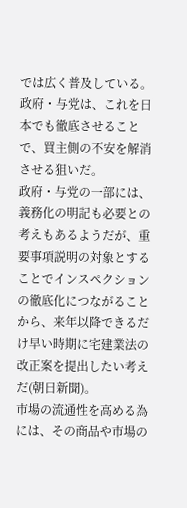では広く普及している。政府・与党は、これを日本でも徹底させることで、買主側の不安を解消させる狙いだ。
政府・与党の一部には、義務化の明記も必要との考えもあるようだが、重要事項説明の対象とすることでインスペクションの徹底化につながることから、来年以降できるだけ早い時期に宅建業法の改正案を提出したい考えだ(朝日新聞)。
市場の流通性を高める為には、その商品や市場の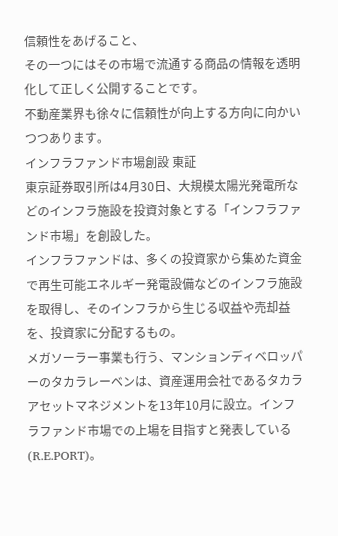信頼性をあげること、
その一つにはその市場で流通する商品の情報を透明化して正しく公開することです。
不動産業界も徐々に信頼性が向上する方向に向かいつつあります。
インフラファンド市場創設 東証
東京証券取引所は4月30日、大規模太陽光発電所などのインフラ施設を投資対象とする「インフラファンド市場」を創設した。
インフラファンドは、多くの投資家から集めた資金で再生可能エネルギー発電設備などのインフラ施設を取得し、そのインフラから生じる収益や売却益を、投資家に分配するもの。
メガソーラー事業も行う、マンションディベロッパーのタカラレーベンは、資産運用会社であるタカラアセットマネジメントを13年10月に設立。インフラファンド市場での上場を目指すと発表している(R.E.PORT)。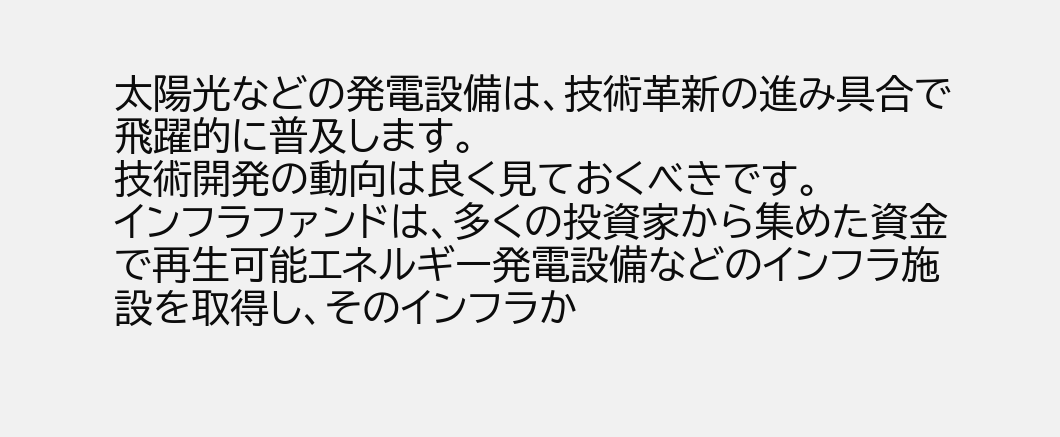太陽光などの発電設備は、技術革新の進み具合で飛躍的に普及します。
技術開発の動向は良く見ておくべきです。
インフラファンドは、多くの投資家から集めた資金で再生可能エネルギー発電設備などのインフラ施設を取得し、そのインフラか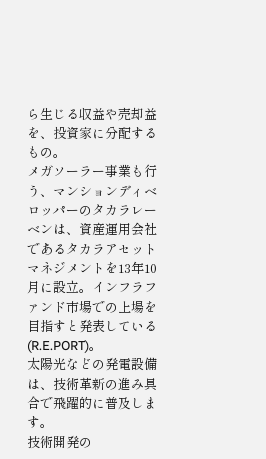ら生じる収益や売却益を、投資家に分配するもの。
メガソーラー事業も行う、マンションディベロッパーのタカラレーベンは、資産運用会社であるタカラアセットマネジメントを13年10月に設立。インフラファンド市場での上場を目指すと発表している(R.E.PORT)。
太陽光などの発電設備は、技術革新の進み具合で飛躍的に普及します。
技術開発の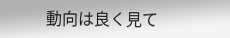動向は良く見て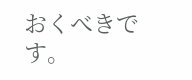おくべきです。